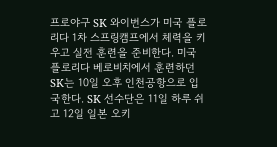프로야구 SK 와이번스가 미국 플로리다 1차 스프링캠프에서 체력을 키우고 실전 훈련을 준비한다. 미국 플로리다 베로비치에서 훈련하던 SK는 10일 오후 인천공항으로 입국한다. SK 선수단은 11일 하루 쉬고 12일 일본 오키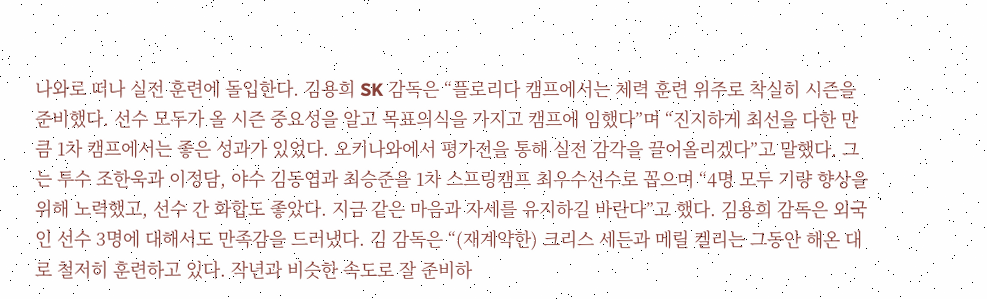나와로 떠나 실전 훈련에 돌입한다. 김용희 SK 감독은 “플로리다 캠프에서는 체력 훈련 위주로 착실히 시즌을 준비했다. 선수 모두가 올 시즌 중요성을 알고 목표의식을 가지고 캠프에 임했다”며 “진지하게 최선을 다한 만큼 1차 캠프에서는 좋은 성과가 있었다. 오키나와에서 평가전을 통해 실전 감각을 끌어올리겠다”고 말했다. 그는 투수 조한욱과 이정담, 야수 김동엽과 최승준을 1차 스프링캠프 최우수선수로 꼽으며 “4명 모두 기량 향상을 위해 노력했고, 선수 간 화합도 좋았다. 지금 같은 마음과 자세를 유지하길 바란다”고 했다. 김용희 감독은 외국인 선수 3명에 대해서도 만족감을 드러냈다. 김 감독은 “(재계약한) 크리스 세든과 메릴 켈리는 그동안 해온 대로 철저히 훈련하고 있다. 작년과 비슷한 속도로 잘 준비하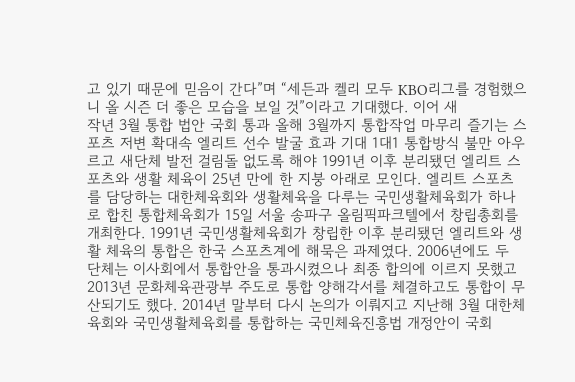고 있기 때문에 믿음이 간다”며 “세든과 켈리 모두 KBO리그를 경험했으니 올 시즌 더 좋은 모습을 보일 것”이라고 기대했다. 이어 새
작년 3월 통합 법안 국회 통과 올해 3월까지 통합작업 마무리 즐기는 스포츠 저변 확대속 엘리트 선수 발굴 효과 기대 1대1 통합방식 불만 아우르고 새단체 발전 걸림돌 없도록 해야 1991년 이후 분리됐던 엘리트 스포츠와 생활 체육이 25년 만에 한 지붕 아래로 모인다. 엘리트 스포츠를 담당하는 대한체육회와 생활체육을 다루는 국민생활체육회가 하나로 합친 통합체육회가 15일 서울 송파구 올림픽파크텔에서 창립총회를 개최한다. 1991년 국민생활체육회가 창립한 이후 분리됐던 엘리트와 생활 체육의 통합은 한국 스포츠계에 해묵은 과제였다. 2006년에도 두 단체는 이사회에서 통합안을 통과시켰으나 최종 합의에 이르지 못했고 2013년 문화체육관광부 주도로 통합 양해각서를 체결하고도 통합이 무산되기도 했다. 2014년 말부터 다시 논의가 이뤄지고 지난해 3월 대한체육회와 국민생활체육회를 통합하는 국민체육진흥법 개정안이 국회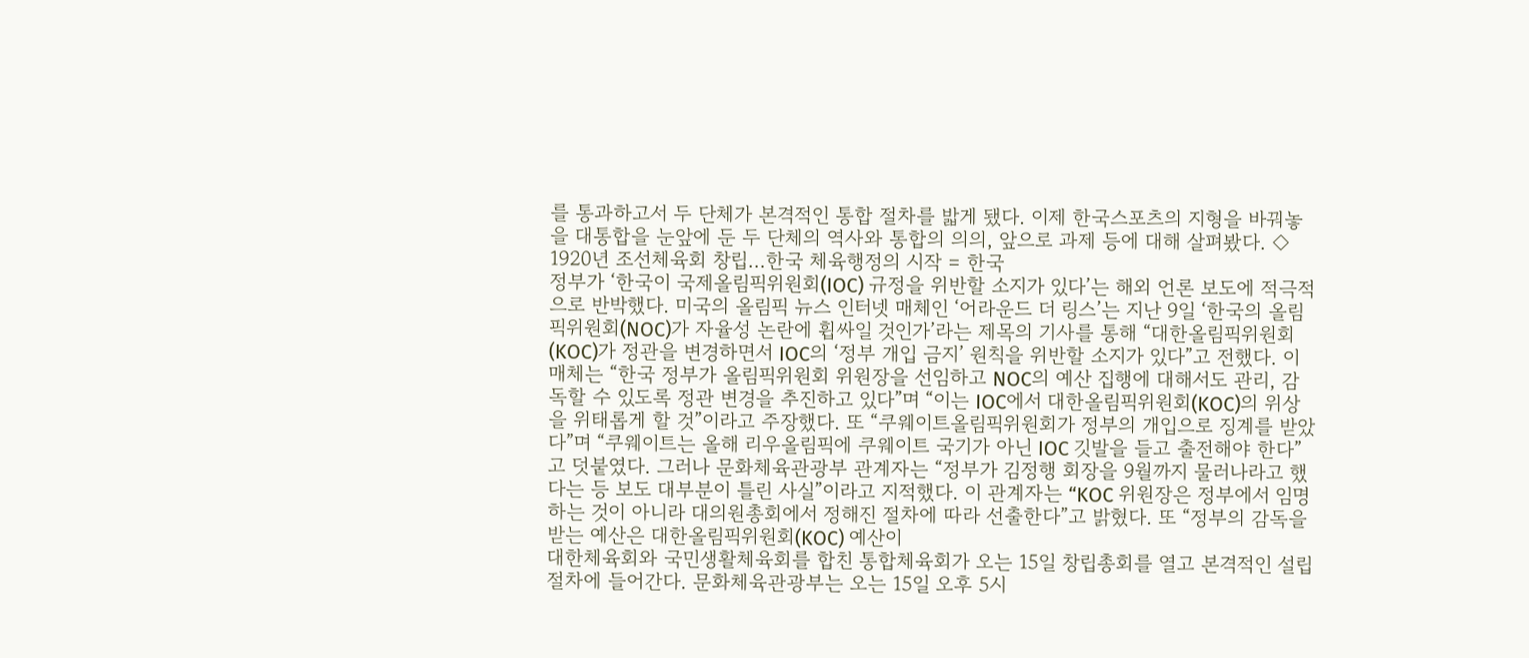를 통과하고서 두 단체가 본격적인 통합 절차를 밟게 됐다. 이제 한국스포츠의 지형을 바꿔놓을 대통합을 눈앞에 둔 두 단체의 역사와 통합의 의의, 앞으로 과제 등에 대해 살펴봤다. ◇ 1920년 조선체육회 창립…한국 체육행정의 시작 = 한국
정부가 ‘한국이 국제올림픽위원회(IOC) 규정을 위반할 소지가 있다’는 해외 언론 보도에 적극적으로 반박했다. 미국의 올림픽 뉴스 인터넷 매체인 ‘어라운드 더 링스’는 지난 9일 ‘한국의 올림픽위원회(NOC)가 자율성 논란에 휩싸일 것인가’라는 제목의 기사를 통해 “대한올림픽위원회(KOC)가 정관을 변경하면서 IOC의 ‘정부 개입 금지’ 원칙을 위반할 소지가 있다”고 전했다. 이 매체는 “한국 정부가 올림픽위원회 위원장을 선임하고 NOC의 예산 집행에 대해서도 관리, 감독할 수 있도록 정관 변경을 추진하고 있다”며 “이는 IOC에서 대한올림픽위원회(KOC)의 위상을 위태롭게 할 것”이라고 주장했다. 또 “쿠웨이트올림픽위원회가 정부의 개입으로 징계를 받았다”며 “쿠웨이트는 올해 리우올림픽에 쿠웨이트 국기가 아닌 IOC 깃발을 들고 출전해야 한다”고 덧붙였다. 그러나 문화체육관광부 관계자는 “정부가 김정행 회장을 9월까지 물러나라고 했다는 등 보도 대부분이 틀린 사실”이라고 지적했다. 이 관계자는 “KOC 위원장은 정부에서 임명하는 것이 아니라 대의원총회에서 정해진 절차에 따라 선출한다”고 밝혔다. 또 “정부의 감독을 받는 예산은 대한올림픽위원회(KOC) 예산이
대한체육회와 국민생활체육회를 합친 통합체육회가 오는 15일 창립총회를 열고 본격적인 설립 절차에 들어간다. 문화체육관광부는 오는 15일 오후 5시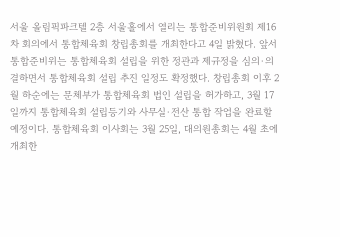서울 올림픽파크텔 2층 서울홀에서 열리는 통합준비위원회 제16차 회의에서 통합체육회 창립총회를 개최한다고 4일 밝혔다. 앞서 통합준비위는 통합체육회 설립을 위한 정관과 제규정을 심의·의결하면서 통합체육회 설립 추진 일정도 확정했다. 창립총회 이후 2월 하순에는 문체부가 통합체육회 법인 설립을 허가하고, 3월 17일까지 통합체육회 설립등기와 사무실·전산 통합 작업을 완료할 예정이다. 통합체육회 이사회는 3월 25일, 대의원총회는 4월 초에 개최한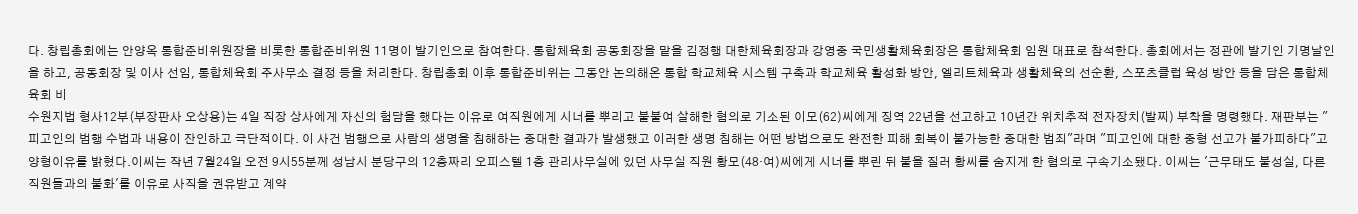다. 창립총회에는 안양옥 통합준비위원장을 비롯한 통합준비위원 11명이 발기인으로 참여한다. 통합체육회 공동회장을 맡을 김정행 대한체육회장과 강영중 국민생활체육회장은 통합체육회 임원 대표로 참석한다. 총회에서는 정관에 발기인 기명날인을 하고, 공동회장 및 이사 선임, 통합체육회 주사무소 결정 등을 처리한다. 창립총회 이후 통합준비위는 그동안 논의해온 통합 학교체육 시스템 구축과 학교체육 활성화 방안, 엘리트체육과 생활체육의 선순환, 스포츠클럽 육성 방안 등을 담은 통합체육회 비
수원지법 형사12부(부장판사 오상용)는 4일 직장 상사에게 자신의 험담을 했다는 이유로 여직원에게 시너를 뿌리고 불붙여 살해한 혐의로 기소된 이모(62)씨에게 징역 22년을 선고하고 10년간 위치추적 전자장치(발찌) 부착을 명령했다. 재판부는 "피고인의 범행 수법과 내용이 잔인하고 극단적이다. 이 사건 범행으로 사람의 생명을 침해하는 중대한 결과가 발생했고 이러한 생명 침해는 어떤 방법으로도 완전한 피해 회복이 불가능한 중대한 범죄"라며 "피고인에 대한 중형 선고가 불가피하다"고 양형이유를 밝혔다.이씨는 작년 7월24일 오전 9시55분께 성남시 분당구의 12층짜리 오피스텔 1층 관리사무실에 있던 사무실 직원 황모(48·여)씨에게 시너를 뿌린 뒤 불을 질러 황씨를 숨지게 한 혐의로 구속기소됐다. 이씨는 '근무태도 불성실, 다른 직원들과의 불화'를 이유로 사직을 권유받고 계약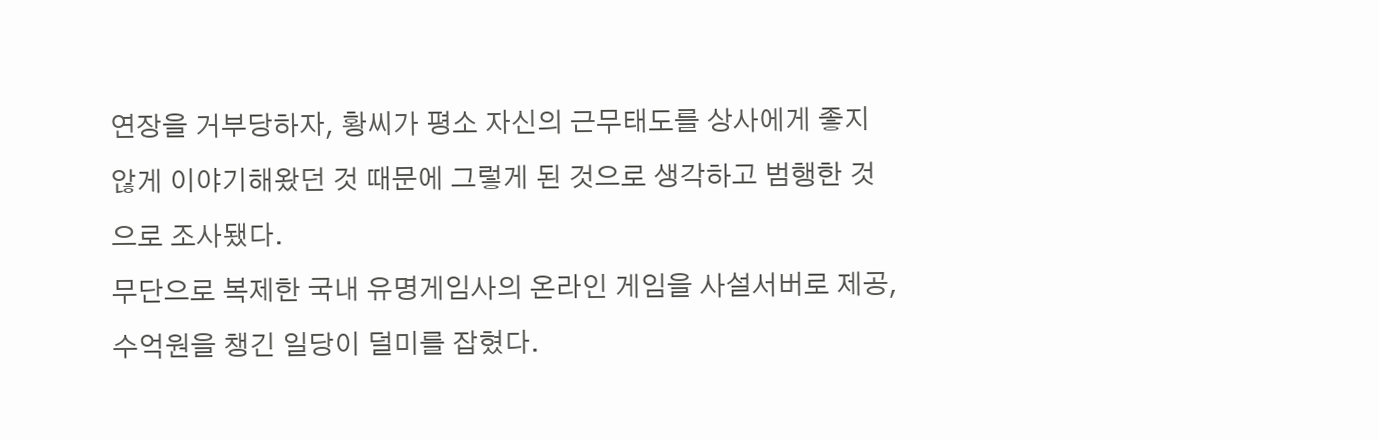연장을 거부당하자, 황씨가 평소 자신의 근무태도를 상사에게 좋지 않게 이야기해왔던 것 때문에 그렇게 된 것으로 생각하고 범행한 것으로 조사됐다.
무단으로 복제한 국내 유명게임사의 온라인 게임을 사설서버로 제공, 수억원을 챙긴 일당이 덜미를 잡혔다.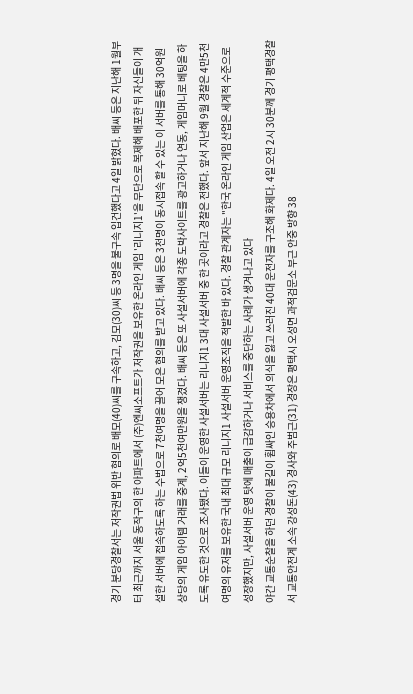경기 분당경찰서는 저작권법 위반 혐의로 배모(40)씨를 구속하고, 김모(30)씨 등 3명을 불구속 입건했다고 4일 밝혔다. 배씨 등은 지난해 1월부터 최근까지 서울 동작구의 한 아파트에서 (주)엔씨소프트가 저작권을 보유한 온라인 게임 '리니지1'을 무단으로 복제해 배포한 뒤 자신들이 개설한 서버에 접속하도록 하는 수법으로 7천여명을 끌어 모은 혐의를 받고 있다. 배씨 등은 3천명이 동시접속 할 수 있는 이 서버를 통해 30억원 상당의 게임 아이템 거래를 중계, 2억5천여만원을 챙겼다. 배씨 등은 또 사설서버에 각종 도박사이트를 광고하거나 연동, 게임머니로 베팅을 하도록 유도한 것으로 조사됐다. 이들이 운영한 사설서버는 리니지1 3대 사설서버 중 한 곳이라고 경찰은 전했다. 앞서 지난해 9월 경찰은 4만5천여명의 유저를 보유한 국내 최대 규모 리니지1 사설서버 운영조직을 적발한 바 있다. 경찰 관계자는 "한국 온라인 게임 산업은 세계적 수준으로 성장했지만, 사설서버 운영 탓에 매출이 급감하거나 서비스를 중단하는 사례가 생겨나고 있다
야간 교통순찰을 하던 경찰이 불길이 휩싸인 승용차에서 의식을 잃고 쓰러진 40대 운전자를 구조해 화제다. 4일 오전 2시 30분께 경기 평택경찰서 교통안전계 소속 강성돈(43) 경사와 주범근(31) 경장은 평택시 오성면 과적검문소 부근 안중 방향 38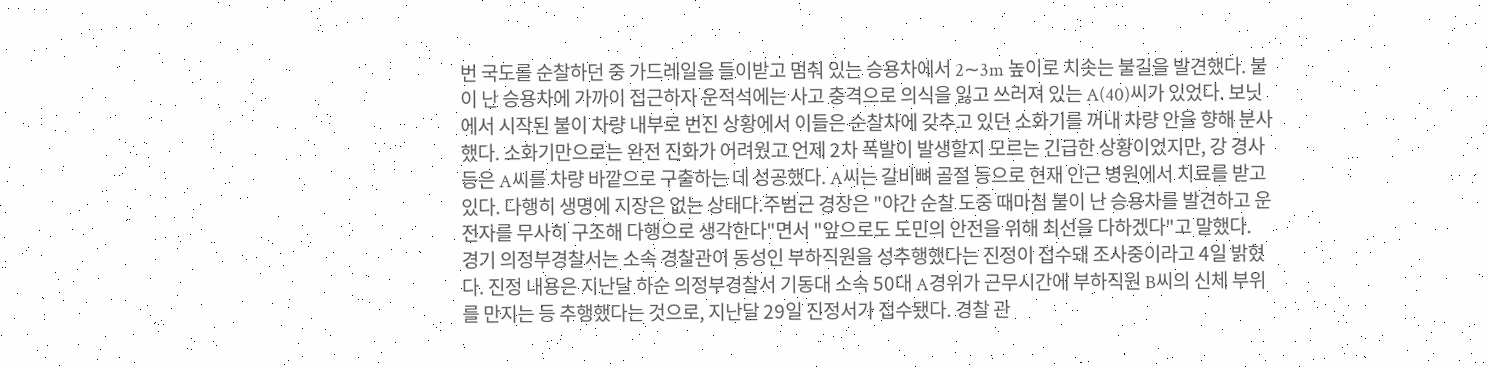번 국도를 순찰하던 중 가드레일을 들이받고 멈춰 있는 승용차에서 2∼3m 높이로 치솟는 불길을 발견했다. 불이 난 승용차에 가까이 접근하자 운적석에는 사고 충격으로 의식을 잃고 쓰러져 있는 A(40)씨가 있었다. 보닛에서 시작된 불이 차량 내부로 번진 상황에서 이들은 순찰차에 갖추고 있던 소화기를 꺼내 차량 안을 향해 분사했다. 소화기만으로는 완전 진화가 어려웠고 언제 2차 폭발이 발생할지 모르는 긴급한 상황이었지만, 강 경사 등은 A씨를 차량 바깥으로 구출하는 데 성공했다. A씨는 갈비뼈 골절 등으로 현재 인근 병원에서 치료를 받고 있다. 다행히 생명에 지장은 없는 상태다.주범근 경장은 "야간 순찰 도중 때마침 불이 난 승용차를 발견하고 운전자를 무사히 구조해 다행으로 생각한다"면서 "앞으로도 도민의 안전을 위해 최선을 다하겠다"고 말했다.
경기 의정부경찰서는 소속 경찰관이 동성인 부하직원을 성추행했다는 진정이 접수돼 조사중이라고 4일 밝혔다. 진정 내용은 지난달 하순 의정부경찰서 기동대 소속 50대 A경위가 근무시간에 부하직원 B씨의 신체 부위를 만지는 등 추행했다는 것으로, 지난달 29일 진정서가 접수됐다. 경찰 관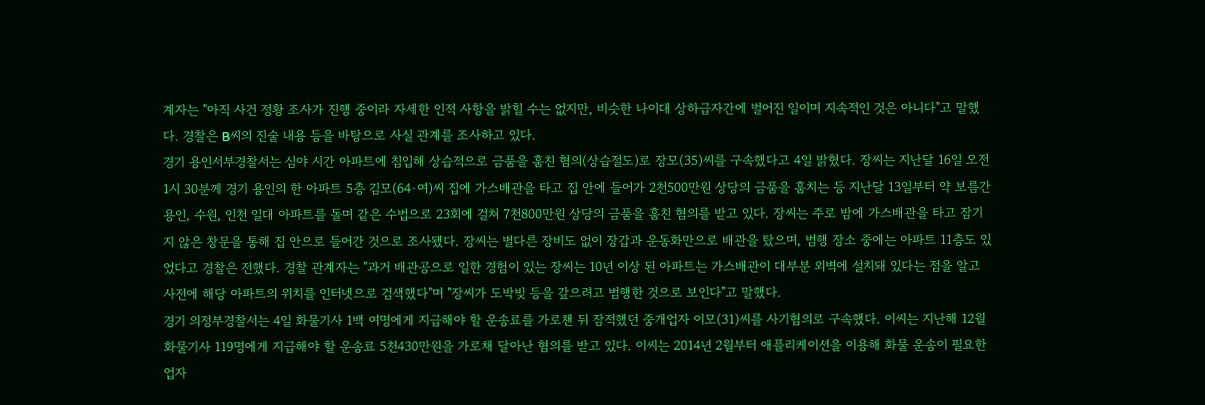계자는 "아직 사건 정황 조사가 진행 중이라 자세한 인적 사항을 밝힐 수는 없지만, 비슷한 나이대 상하급자간에 벌어진 일이며 지속적인 것은 아니다"고 말했다. 경찰은 B씨의 진술 내용 등을 바탕으로 사실 관계를 조사하고 있다.
경기 용인서부경찰서는 심야 시간 아파트에 침입해 상습적으로 금품을 훔친 혐의(상습절도)로 장모(35)씨를 구속했다고 4일 밝혔다. 장씨는 지난달 16일 오전 1시 30분께 경기 용인의 한 아파트 5층 김모(64·여)씨 집에 가스배관을 타고 집 안에 들어가 2천500만원 상당의 금품을 훔치는 등 지난달 13일부터 약 보름간 용인, 수원, 인천 일대 아파트를 돌며 같은 수법으로 23회에 걸쳐 7천800만원 상당의 금품을 훔친 혐의를 받고 있다. 장씨는 주로 밤에 가스배관을 타고 잠기지 않은 창문을 통해 집 안으로 들어간 것으로 조사됐다. 장씨는 별다른 장비도 없이 장갑과 운동화만으로 배관을 탔으며, 범행 장소 중에는 아파트 11층도 있었다고 경찰은 전했다. 경찰 관계자는 "과거 배관공으로 일한 경험이 있는 장씨는 10년 이상 된 아파트는 가스배관이 대부분 외벽에 설치돼 있다는 점을 알고 사전에 해당 아파트의 위치를 인터넷으로 검색했다"며 "장씨가 도박빚 등을 갚으려고 범행한 것으로 보인다"고 말했다.
경기 의정부경찰서는 4일 화물기사 1백 여명에게 지급해야 할 운송료를 가로챈 뒤 잠적했던 중개업자 이모(31)씨를 사기혐의로 구속했다. 이씨는 지난해 12월 화물기사 119명에게 지급해야 할 운송료 5천430만원을 가로채 달아난 혐의를 받고 있다. 이씨는 2014년 2월부터 애플리케이션을 이용해 화물 운송이 필요한 업자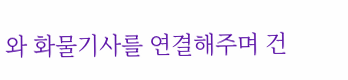와 화물기사를 연결해주며 건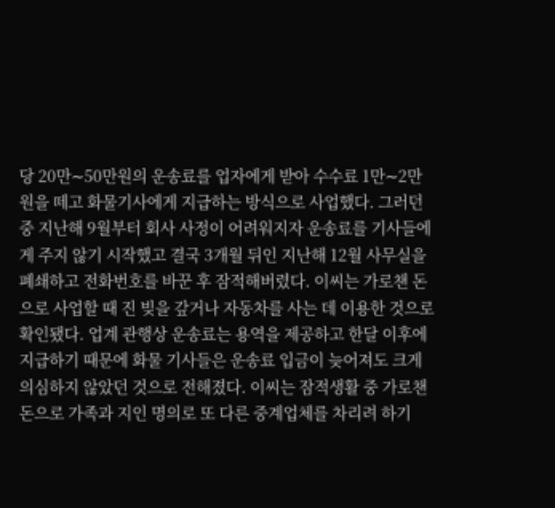당 20만∼50만원의 운송료를 업자에게 받아 수수료 1만∼2만원을 떼고 화물기사에게 지급하는 방식으로 사업했다. 그러던 중 지난해 9월부터 회사 사정이 어려워지자 운송료를 기사들에게 주지 않기 시작했고 결국 3개월 뒤인 지난해 12월 사무실을 폐쇄하고 전화번호를 바꾼 후 잠적해버렸다. 이씨는 가로챈 돈으로 사업할 때 진 빚을 갚거나 자동차를 사는 데 이용한 것으로 확인됐다. 업계 관행상 운송료는 용역을 제공하고 한달 이후에 지급하기 때문에 화물 기사들은 운송료 입금이 늦어져도 크게 의심하지 않았던 것으로 전해졌다. 이씨는 잠적생활 중 가로챈 돈으로 가족과 지인 명의로 또 다른 중계업체를 차리려 하기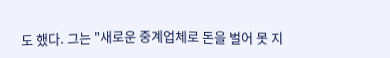도 했다. 그는 "새로운 중계업체로 돈을 벌어 못 지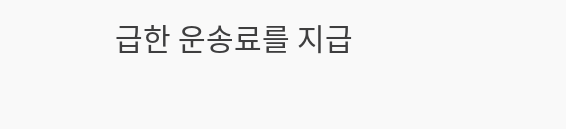급한 운송료를 지급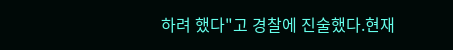하려 했다"고 경찰에 진술했다.현재